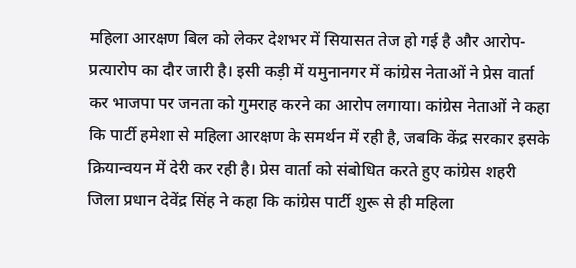महिला आरक्षण बिल को लेकर देशभर में सियासत तेज हो गई है और आरोप-प्रत्यारोप का दौर जारी है। इसी कड़ी में यमुनानगर में कांग्रेस नेताओं ने प्रेस वार्ता कर भाजपा पर जनता को गुमराह करने का आरोप लगाया। कांग्रेस नेताओं ने कहा कि पार्टी हमेशा से महिला आरक्षण के समर्थन में रही है, जबकि केंद्र सरकार इसके क्रियान्वयन में देरी कर रही है। प्रेस वार्ता को संबोधित करते हुए कांग्रेस शहरी जिला प्रधान देवेंद्र सिंह ने कहा कि कांग्रेस पार्टी शुरू से ही महिला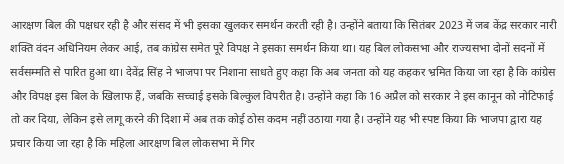आरक्षण बिल की पक्षधर रही है और संसद में भी इसका खुलकर समर्थन करती रही है। उन्होंने बताया कि सितंबर 2023 में जब केंद्र सरकार नारी शक्ति वंदन अधिनियम लेकर आई, तब कांग्रेस समेत पूरे विपक्ष ने इसका समर्थन किया था। यह बिल लोकसभा और राज्यसभा दोनों सदनों में सर्वसम्मति से पारित हुआ था। देवेंद्र सिंह ने भाजपा पर निशाना साधते हुए कहा कि अब जनता को यह कहकर भ्रमित किया जा रहा है कि कांग्रेस और विपक्ष इस बिल के खिलाफ हैं, जबकि सच्चाई इसके बिल्कुल विपरीत है। उन्होंने कहा कि 16 अप्रैल को सरकार ने इस कानून को नोटिफाई तो कर दिया, लेकिन इसे लागू करने की दिशा में अब तक कोई ठोस कदम नहीं उठाया गया है। उन्होंने यह भी स्पष्ट किया कि भाजपा द्वारा यह प्रचार किया जा रहा है कि महिला आरक्षण बिल लोकसभा में गिर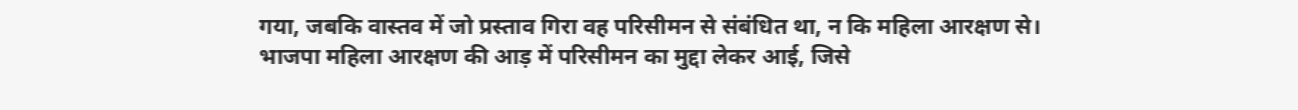गया, जबकि वास्तव में जो प्रस्ताव गिरा वह परिसीमन से संबंधित था, न कि महिला आरक्षण से। भाजपा महिला आरक्षण की आड़ में परिसीमन का मुद्दा लेकर आई, जिसे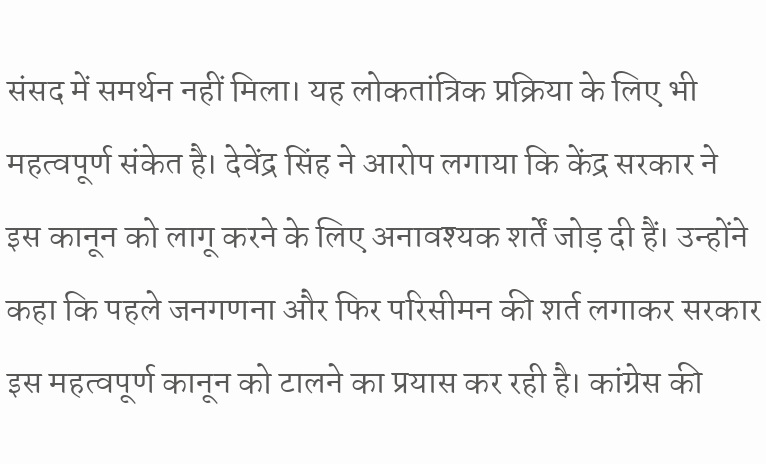संसद में समर्थन नहीं मिला। यह लोकतांत्रिक प्रक्रिया के लिए भी महत्वपूर्ण संकेत है। देवेंद्र सिंह ने आरोप लगाया कि केंद्र सरकार ने इस कानून को लागू करने के लिए अनावश्यक शर्तें जोड़ दी हैं। उन्होंने कहा कि पहले जनगणना और फिर परिसीमन की शर्त लगाकर सरकार इस महत्वपूर्ण कानून को टालने का प्रयास कर रही है। कांग्रेस की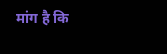मांग है कि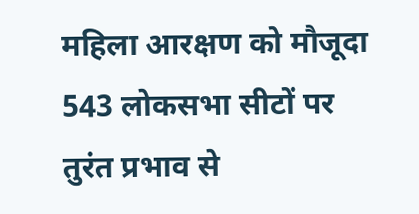महिला आरक्षण को मौजूदा 543 लोकसभा सीटों पर तुरंत प्रभाव से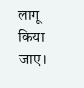लागू किया जाए।